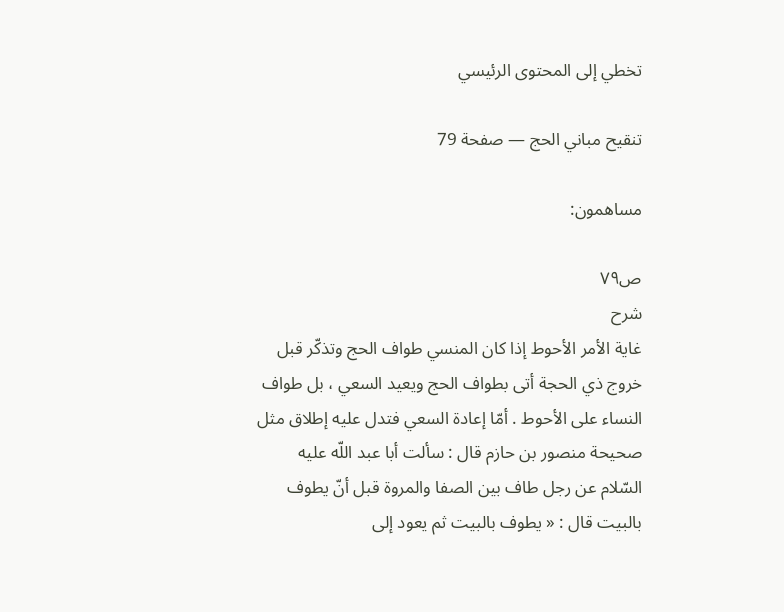تخطي إلى المحتوى الرئيسي

تنقيح مباني الحج — صفحة 79

مساهمون:

ص٧٩
شرح
غاية الأمر الأحوط إذا كان المنسي طواف الحج وتذكّر قبل خروج ذي الحجة أتى بطواف الحج ويعيد السعي ، بل طواف النساء على الأحوط . أمّا إعادة السعي فتدل عليه إطلاق مثل صحيحة منصور بن حازم قال : سألت أبا عبد اللّه عليه السّلام عن رجل طاف بين الصفا والمروة قبل أنّ يطوف بالبيت قال : « يطوف بالبيت ثم يعود إلى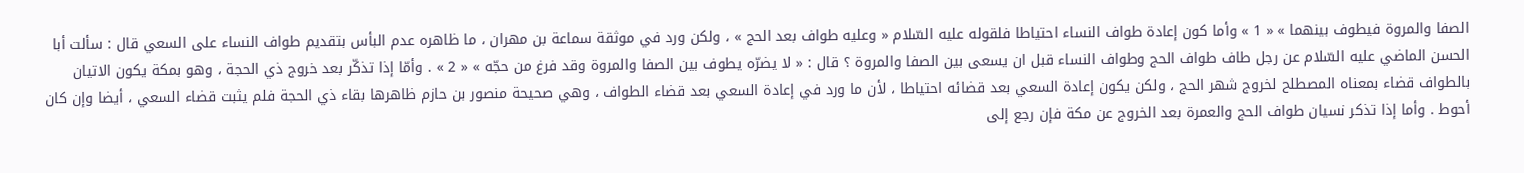الصفا والمروة فيطوف بينهما » « 1 » وأما كون إعادة طواف النساء احتياطا فلقوله عليه السّلام « وعليه طواف بعد الحج » ، ولكن ورد في موثقة سماعة بن مهران ، ما ظاهره عدم البأس بتقديم طواف النساء على السعي قال : سألت أبا الحسن الماضي عليه السّلام عن رجل طاف طواف الحج وطواف النساء قبل ان يسعى بين الصفا والمروة ؟ قال : « لا يضرّه يطوف بين الصفا والمروة وقد فرغ من حجّه » « 2 » . وأمّا إذا تذكّر بعد خروج ذي الحجة ، وهو بمكة يكون الاتيان بالطواف قضاء بمعناه المصطلح لخروج شهر الحج ، ولكن يكون إعادة السعي بعد قضائه احتياطا ، لأن ما ورد في إعادة السعي بعد قضاء الطواف ، وهي صحيحة منصور بن حازم ظاهرها بقاء ذي الحجة فلم يثبت قضاء السعي ، أيضا وإن كان أحوط . وأما إذا تذكر نسيان طواف الحج والعمرة بعد الخروج عن مكة فإن رجع إلى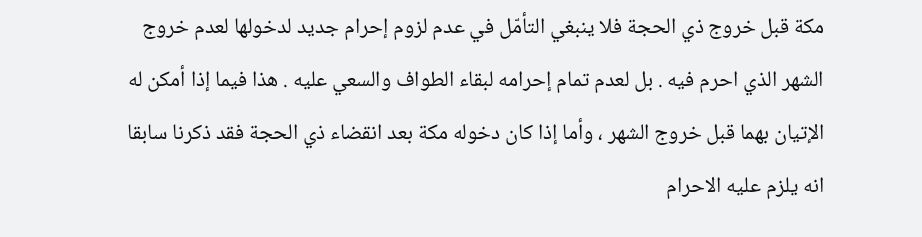مكة قبل خروج ذي الحجة فلا ينبغي التأمّل في عدم لزوم إحرام جديد لدخولها لعدم خروج الشهر الذي احرم فيه . بل لعدم تمام إحرامه لبقاء الطواف والسعي عليه . هذا فيما إذا أمكن له الإتيان بهما قبل خروج الشهر ، وأما إذا كان دخوله مكة بعد انقضاء ذي الحجة فقد ذكرنا سابقا انه يلزم عليه الاحرام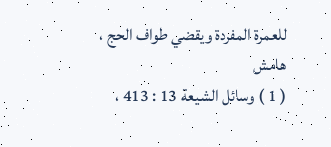للعمرة المفردة ويقضي طواف الحج ،
هامش
( 1 ) وسائل الشيعة 13 : 413 ،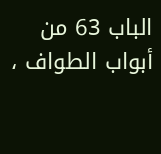الباب 63 من أبواب الطواف ،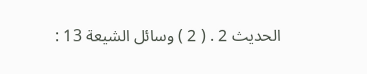الحديث 2 . ( 2 ) وسائل الشيعة 13 :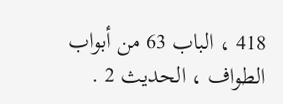418 ، الباب 63 من أبواب الطواف ، الحديث 2 .